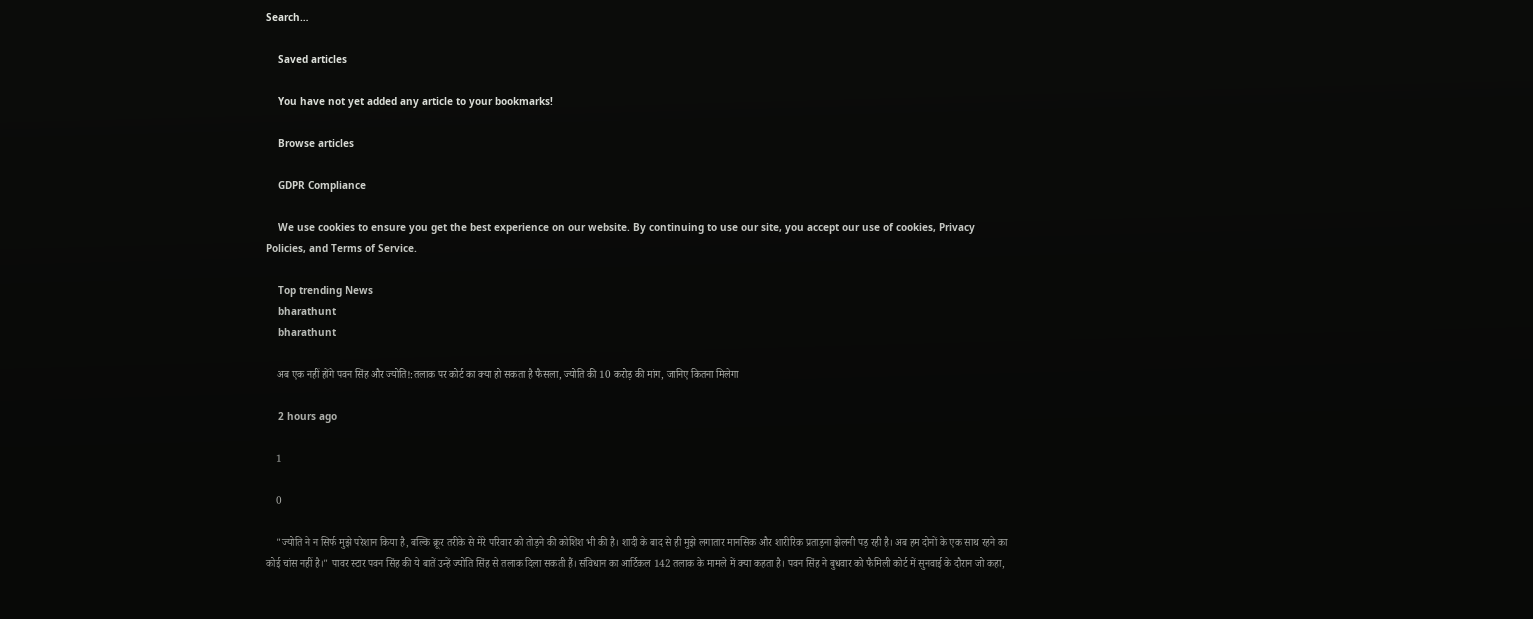Search…

    Saved articles

    You have not yet added any article to your bookmarks!

    Browse articles

    GDPR Compliance

    We use cookies to ensure you get the best experience on our website. By continuing to use our site, you accept our use of cookies, Privacy Policies, and Terms of Service.

    Top trending News
    bharathunt
    bharathunt

    अब एक नहीं होंगे पवन सिंह और ज्योति!:तलाक पर कोर्ट का क्या हो सकता है फैसला, ज्योति की 10 करोड़ की मांग, जानिए कितना मिलेगा

    2 hours ago

    1

    0

    "ज्योति ने न सिर्फ मुझे परेशान किया है, बल्कि क्रूर तरीके से मेरे परिवार को तोड़ने की कोशिश भी की है। शादी के बाद से ही मुझे लगातार मानसिक और शारीरिक प्रताड़ना झेलनी पड़ रही है। अब हम दोनों के एक साथ रहने का कोई चांस नहीं है।" पावर स्टार पवन सिंह की ये बातें उन्हें ज्योति सिंह से तलाक दिला सकती हैं। संविधान का आर्टिकल 142 तलाक के मामले में क्या कहता है। पवन सिंह ने बुधवार को फैमिली कोर्ट में सुनवाई के दौरान जो कहा,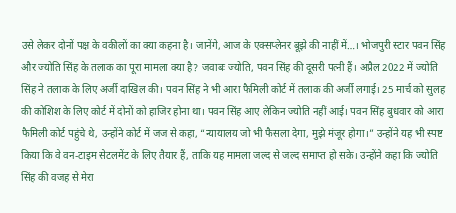उसे लेकर दोनों पक्ष के वकीलों का क्या कहना है। जानेंगे, आज के एक्सप्लेनर बूझे की नाहीं में…। भोजपुरी स्टार पवन सिंह और ज्योति सिंह के तलाक का पूरा मामला क्या है? जवाबः ज्योति, पवन सिंह की दूसरी पत्नी हैं। अप्रैल 2022 में ज्योति सिंह ने तलाक के लिए अर्जी दाखिल की। पवन सिंह ने भी आरा फैमिली कोर्ट में तलाक की अर्जी लगाई। 25 मार्च को सुलह की कोशिश के लिए कोर्ट में दोनों को हाजिर होना था। पवन सिंह आए लेकिन ज्योति नहीं आई। पवन सिंह बुधवार को आरा फैमिली कोर्ट पहुंचे थे, उन्होंने कोर्ट में जज से कहा, “न्यायालय जो भी फैसला देगा, मुझे मंजूर होगा।” उन्होंने यह भी स्पष्ट किया कि वे वन-टाइम सेटलमेंट के लिए तैयार हैं, ताकि यह मामला जल्द से जल्द समाप्त हो सके। उन्होंने कहा कि ज्योति सिंह की वजह से मेरा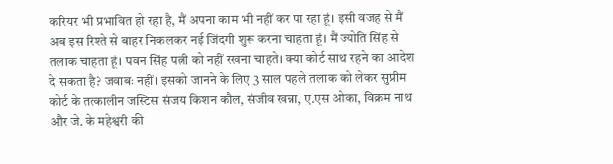करियर भी प्रभावित हो रहा है, मैं अपना काम भी नहीं कर पा रहा हूं। इसी वजह से मैं अब इस रिश्ते से बाहर निकलकर नई जिंदगी शुरू करना चाहता हूं। मैं ज्योति सिंह से तलाक चाहता हूं। पवन सिंह पत्नी को नहीं रखना चाहते। क्या कोर्ट साथ रहने का आदेश दे सकता है? जवाबः नहीं। इसको जानने के लिए 3 साल पहले तलाक को लेकर सुप्रीम कोर्ट के तत्कालीन जस्टिस संजय किशन कौल, संजीव खन्ना, ए.एस ओका, विक्रम नाथ और जे. के महेश्वरी की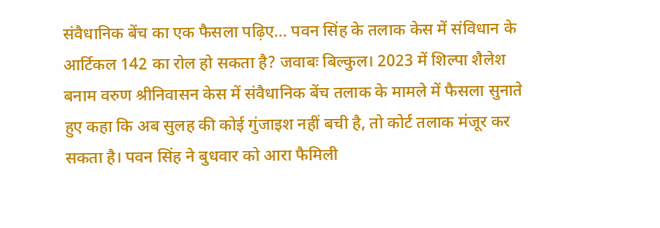संवैधानिक बेंच का एक फैसला पढ़िए… पवन सिंह के तलाक केस में संविधान के आर्टिकल 142 का रोल हो सकता है? जवाबः बिल्कुल। 2023 में शिल्पा शैलेश बनाम वरुण श्रीनिवासन केस में संवैधानिक बेंच तलाक के मामले में फैसला सुनाते हुए कहा कि अब सुलह की कोई गुंजाइश नहीं बची है, तो कोर्ट तलाक मंजूर कर सकता है। पवन सिंह ने बुधवार को आरा फैमिली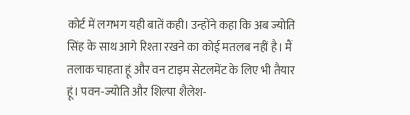कोर्ट में लगभग यही बातें कही। उन्होंने कहा कि अब ज्योति सिंह के साथ आगे रिश्ता रखने का कोई मतलब नहीं है। मैं तलाक चाहता हूं और वन टाइम सेटलमेंट के लिए भी तैयार हूं। पवन-ज्योति और शिल्पा शैलेश-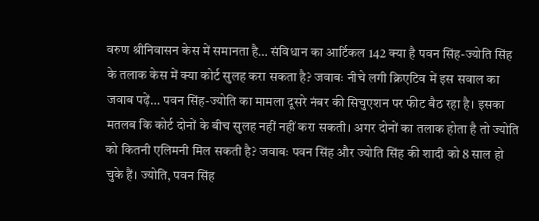वरुण श्रीनिवासन केस में समानता है… संविधान का आर्टिकल 142 क्या है पवन सिंह-ज्योति सिंह के तलाक केस में क्या कोर्ट सुलह करा सकता है? जवाबः नीचे लगी क्रिएटिव में इस सवाल का जवाब पढ़ें… पवन सिंह-ज्योति का मामला दूसरे नंबर की सिचुएशन पर फीट बैठ रहा है। इसका मतलब कि कोर्ट दोनों के बीच सुलह नहीं नहीं करा सकती। अगर दोनों का तलाक होता है तो ज्योति को कितनी एलिमनी मिल सकती है? जवाबः पवन सिंह और ज्योति सिंह की शादी को 8 साल हो चुके हैं। ज्योति, पवन सिंह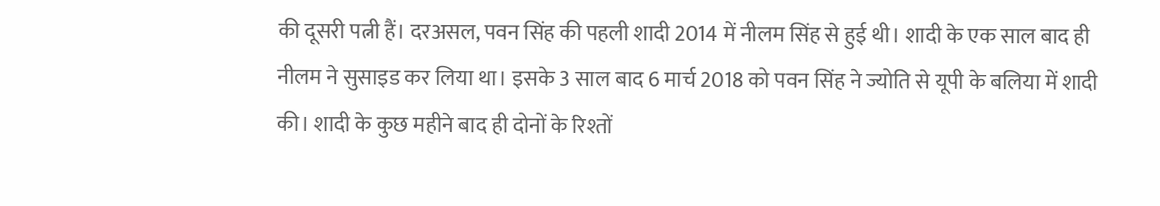की दूसरी पत्नी हैं। दरअसल, पवन सिंह की पहली शादी 2014 में नीलम सिंह से हुई थी। शादी के एक साल बाद ही नीलम ने सुसाइड कर लिया था। इसके 3 साल बाद 6 मार्च 2018 को पवन सिंह ने ज्योति से यूपी के बलिया में शादी की। शादी के कुछ महीने बाद ही दोनों के रिश्तों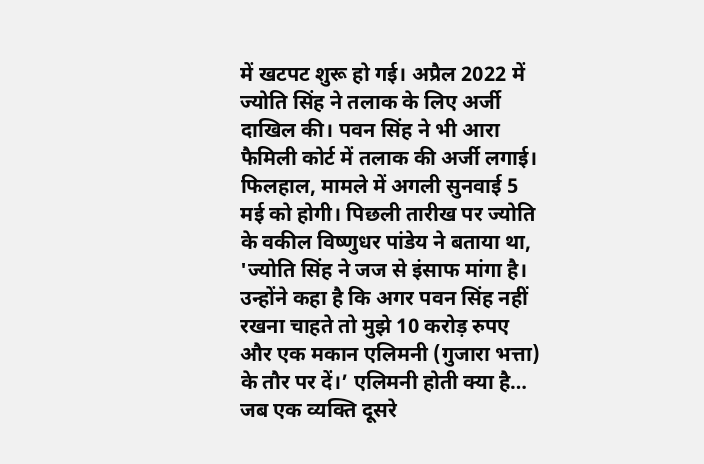में खटपट शुरू हो गई। अप्रैल 2022 में ज्योति सिंह ने तलाक के लिए अर्जी दाखिल की। पवन सिंह ने भी आरा फैमिली कोर्ट में तलाक की अर्जी लगाई। फिलहाल, मामले में अगली सुनवाई 5 मई को होगी। पिछली तारीख पर ज्योति के वकील विष्णुधर पांडेय ने बताया था, 'ज्योति सिंह ने जज से इंसाफ मांगा है। उन्होंने कहा है कि अगर पवन सिंह नहीं रखना चाहते तो मुझे 10 करोड़ रुपए और एक मकान एलिमनी (गुजारा भत्ता) के तौर पर दें।’ एलिमनी होती क्या है… जब एक व्यक्ति दूसरे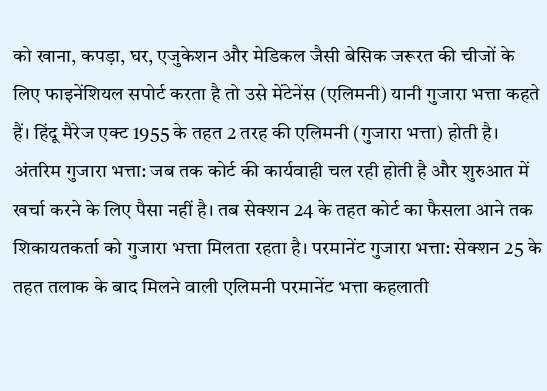को खाना, कपड़ा, घर, एजुकेशन और मेडिकल जैसी बेसिक जरूरत की चीजों के लिए फाइनेंशियल सपोर्ट करता है तो उसे मेंटेनेंस (एलिमनी) यानी गुजारा भत्ता कहते हैं। हिंदू मैरेज एक्ट 1955 के तहत 2 तरह की एलिमनी (गुजारा भत्ता) होती है। अंतरिम गुजारा भत्ता: जब तक कोर्ट की कार्यवाही चल रही होती है और शुरुआत में खर्चा करने के लिए पैसा नहीं है। तब सेक्शन 24 के तहत कोर्ट का फैसला आने तक शिकायतकर्ता को गुजारा भत्ता मिलता रहता है। परमानेंट गुजारा भत्ता: सेक्शन 25 के तहत तलाक के बाद मिलने वाली एलिमनी परमानेंट भत्ता कहलाती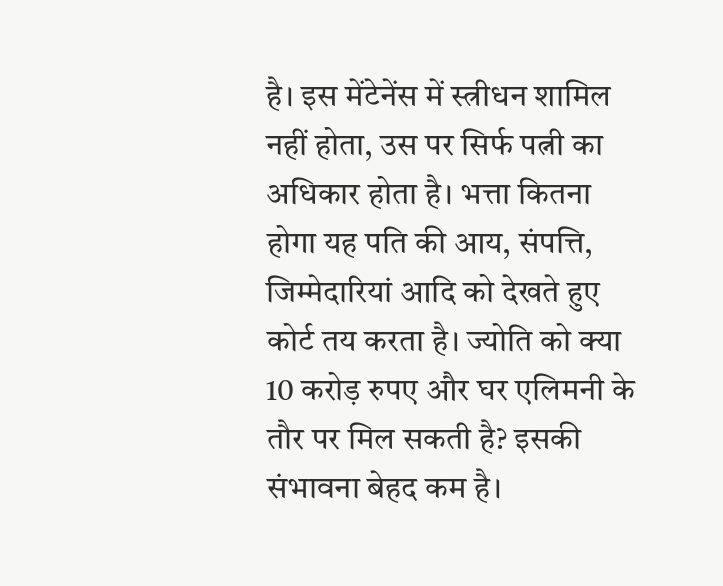है। इस मेंटेनेंस में स्त्रीधन शामिल नहीं होता, उस पर सिर्फ पत्नी का अधिकार होता है। भत्ता कितना होगा यह पति की आय, संपत्ति, जिम्मेदारियां आदि को देखते हुए कोर्ट तय करता है। ज्योति को क्या 10 करोड़ रुपए और घर एलिमनी के तौर पर मिल सकती है? इसकी संभावना बेहद कम है।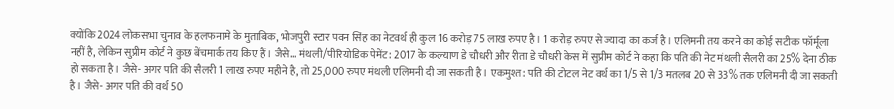क्योंकि 2024 लोकसभा चुनाव के हलफनामे के मुताबिक, भोजपुरी स्टार पवन सिंह का नेटवर्थ ही कुल 16 करोड़ 75 लाख रुपए है। 1 करोड़ रुपए से ज्यादा का कर्ज है। एलिमनी तय करने का कोई सटीक फॉर्मूला नहीं है, लेकिन सुप्रीम कोर्ट ने कुछ बेंचमार्क तय किए हैं। जैसे… मंथली/पीरियोडिक पेमेंट: 2017 के कल्याण डे चौधरी और रीता डे चौधरी केस में सुप्रीम कोर्ट ने कहा कि पति की नेट मंथली सैलरी का 25% देना ठीक हो सकता है। जैसे- अगर पति की सैलरी 1 लाख रुपए महीने है, तो 25,000 रुपए मंथली एलिमनी दी जा सकती है। एकमुश्त: पति की टोटल नेट वर्थ का 1/5 से 1/3 मतलब 20 से 33% तक एलिमनी दी जा सकती है। जैसे- अगर पति की वर्थ 50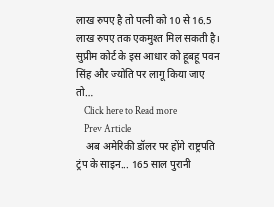लाख रुपए है तो पत्नी को 10 से 16.5 लाख रुपए तक एकमुश्त मिल सकती है। सुप्रीम कोर्ट के इस आधार को हूबहू पवन सिंह और ज्योति पर लागू किया जाए तो…
    Click here to Read more
    Prev Article
    अब अमेरिकी डॉलर पर होंगे राष्ट्रपति ट्रंप के साइन... 165 साल पुरानी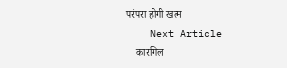परंपरा होगी खत्म
    Next Article
    कारगिल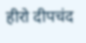हीरो दीपचंद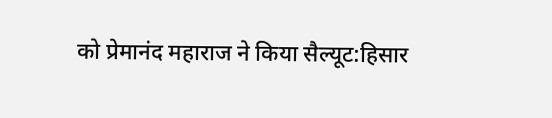को प्रेमानंद महाराज ने किया सैल्यूट:हिसार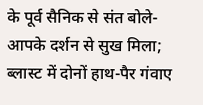के पूर्व सैनिक से संत बोले-आपके दर्शन से सुख मिला; ब्लास्ट में दोनों हाथ-पैर गंवाए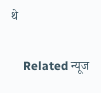थे

    Related न्यूज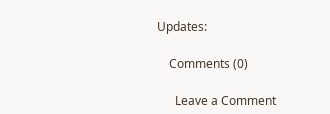Updates:

    Comments (0)

      Leave a Comment